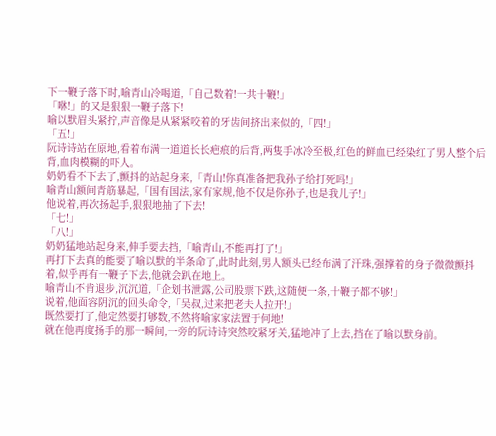下一鞭子落下时,喻青山冷喝道,「自己数着!一共十鞭!」
「咻!」的又是狠狠一鞭子落下!
喻以默眉头紧拧,声音像是从紧紧咬着的牙齿间挤出来似的,「四!」
「五!」
阮诗诗站在原地,看着布满一道道长长疤痕的后背,两隻手冰冷至极,红色的鲜血已经染红了男人整个后背,血肉模糊的吓人。
奶奶看不下去了,颤抖的站起身来,「青山!你真准备把我孙子给打死吗!」
喻青山额间青筋暴起,「国有国法,家有家规,他不仅是你孙子,也是我儿子!」
他说着,再次扬起手,狠狠地抽了下去!
「七!」
「八!」
奶奶猛地站起身来,伸手要去挡,「喻青山,不能再打了!」
再打下去真的能要了喻以默的半条命了,此时此刻,男人额头已经布满了汗珠,强撑着的身子微微颤抖着,似乎再有一鞭子下去,他就会趴在地上。
喻青山不肯退步,沉沉道,「企划书泄露,公司股票下跌,这随便一条,十鞭子都不够!」
说着,他面容阴沉的回头命令,「吴叔,过来把老夫人拉开!」
既然要打了,他定然要打够数,不然将喻家家法置于何地!
就在他再度扬手的那一瞬间,一旁的阮诗诗突然咬紧牙关,猛地冲了上去,挡在了喻以默身前。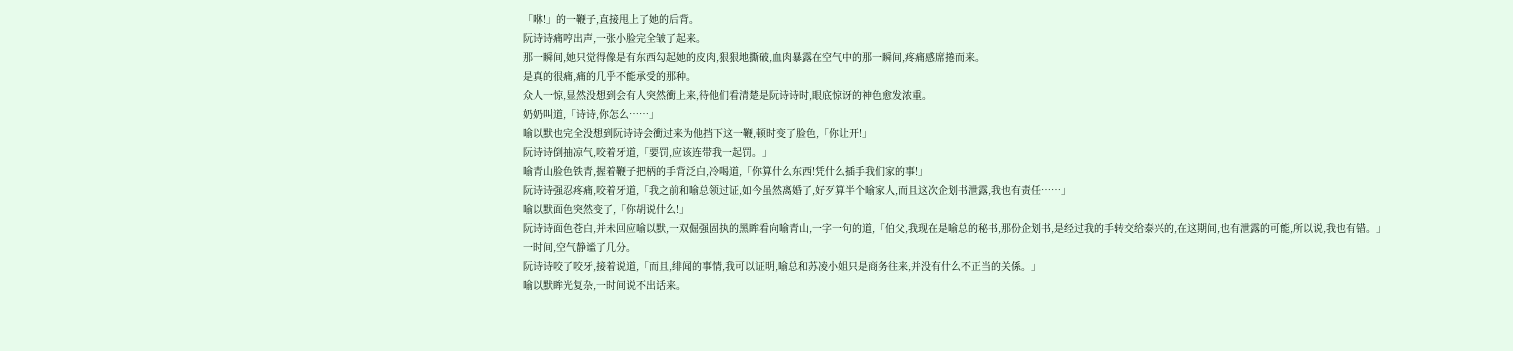「咻!」的一鞭子,直接甩上了她的后背。
阮诗诗痛哼出声,一张小脸完全皱了起来。
那一瞬间,她只觉得像是有东西勾起她的皮肉,狠狠地撕破,血肉暴露在空气中的那一瞬间,疼痛感席捲而来。
是真的很痛,痛的几乎不能承受的那种。
众人一惊,显然没想到会有人突然衝上来,待他们看清楚是阮诗诗时,眼底惊讶的神色愈发浓重。
奶奶叫道,「诗诗,你怎么……」
喻以默也完全没想到阮诗诗会衝过来为他挡下这一鞭,顿时变了脸色,「你让开!」
阮诗诗倒抽凉气,咬着牙道,「要罚,应该连带我一起罚。」
喻青山脸色铁青,握着鞭子把柄的手背泛白,冷喝道,「你算什么东西!凭什么插手我们家的事!」
阮诗诗强忍疼痛,咬着牙道,「我之前和喻总领过证,如今虽然离婚了,好歹算半个喻家人,而且这次企划书泄露,我也有责任……」
喻以默面色突然变了,「你胡说什么!」
阮诗诗面色苍白,并未回应喻以默,一双倔强固执的黑眸看向喻青山,一字一句的道,「伯父,我现在是喻总的秘书,那份企划书,是经过我的手转交给泰兴的,在这期间,也有泄露的可能,所以说,我也有错。」
一时间,空气静谧了几分。
阮诗诗咬了咬牙,接着说道,「而且,绯闻的事情,我可以证明,喻总和苏凌小姐只是商务往来,并没有什么不正当的关係。」
喻以默眸光复杂,一时间说不出话来。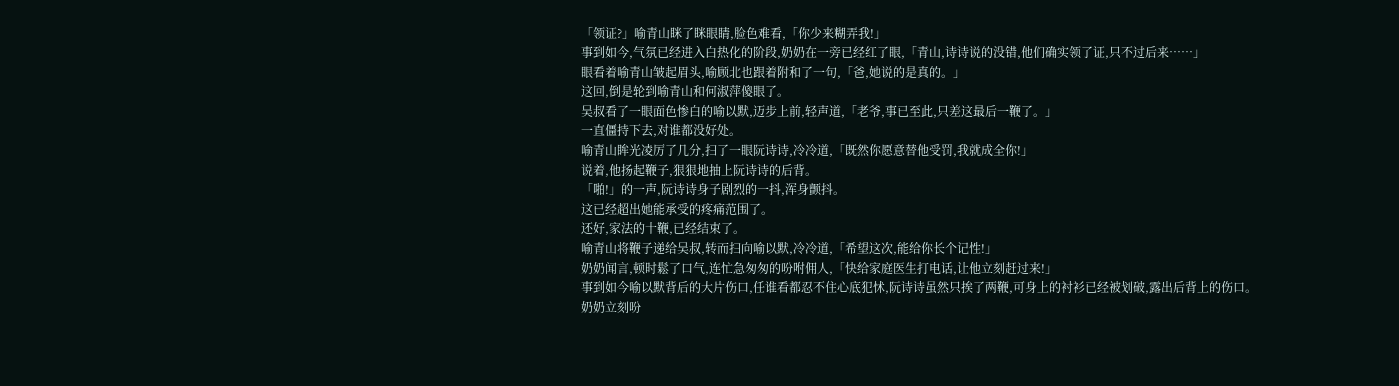「领证?」喻青山眯了眯眼睛,脸色难看,「你少来糊弄我!」
事到如今,气氛已经进入白热化的阶段,奶奶在一旁已经红了眼,「青山,诗诗说的没错,他们确实领了证,只不过后来……」
眼看着喻青山皱起眉头,喻顾北也跟着附和了一句,「爸,她说的是真的。」
这回,倒是轮到喻青山和何淑萍傻眼了。
吴叔看了一眼面色惨白的喻以默,迈步上前,轻声道,「老爷,事已至此,只差这最后一鞭了。」
一直僵持下去,对谁都没好处。
喻青山眸光凌厉了几分,扫了一眼阮诗诗,冷冷道,「既然你愿意替他受罚,我就成全你!」
说着,他扬起鞭子,狠狠地抽上阮诗诗的后背。
「啪!」的一声,阮诗诗身子剧烈的一抖,浑身颤抖。
这已经超出她能承受的疼痛范围了。
还好,家法的十鞭,已经结束了。
喻青山将鞭子递给吴叔,转而扫向喻以默,冷冷道,「希望这次,能给你长个记性!」
奶奶闻言,顿时鬆了口气,连忙急匆匆的吩咐佣人,「快给家庭医生打电话,让他立刻赶过来!」
事到如今喻以默背后的大片伤口,任谁看都忍不住心底犯怵,阮诗诗虽然只挨了两鞭,可身上的衬衫已经被划破,露出后背上的伤口。
奶奶立刻吩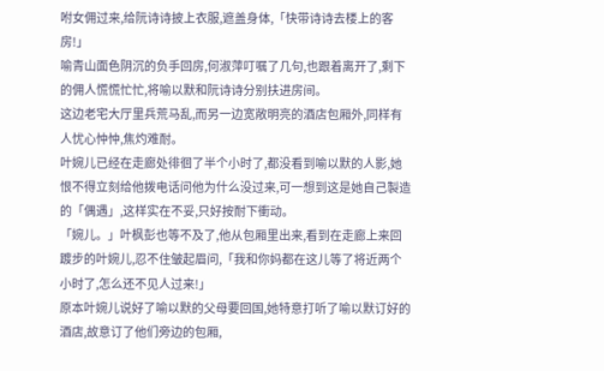咐女佣过来,给阮诗诗披上衣服,遮盖身体,「快带诗诗去楼上的客房!」
喻青山面色阴沉的负手回房,何淑萍叮嘱了几句,也跟着离开了,剩下的佣人慌慌忙忙,将喻以默和阮诗诗分别扶进房间。
这边老宅大厅里兵荒马乱,而另一边宽敞明亮的酒店包厢外,同样有人忧心忡忡,焦灼难耐。
叶婉儿已经在走廊处徘徊了半个小时了,都没看到喻以默的人影,她恨不得立刻给他拨电话问他为什么没过来,可一想到这是她自己製造的「偶遇」,这样实在不妥,只好按耐下衝动。
「婉儿。」叶枫彭也等不及了,他从包厢里出来,看到在走廊上来回踱步的叶婉儿,忍不住皱起眉问,「我和你妈都在这儿等了将近两个小时了,怎么还不见人过来!」
原本叶婉儿说好了喻以默的父母要回国,她特意打听了喻以默订好的酒店,故意订了他们旁边的包厢,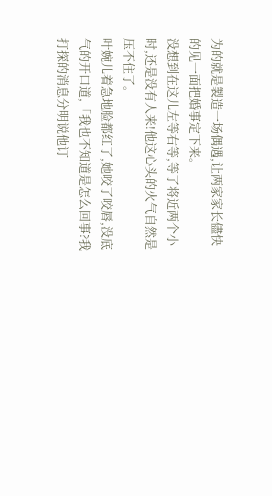为的就是製造一场偶遇,让两家家长儘快的见一面把婚事定下来。
没想到在这儿左等右等,等了将近两个小时,还是没有人来!他这心头的火气自然是压不住了。
叶婉儿着急地脸都红了,她咬了咬唇,没底气的开口道,「我也不知道是怎么回事?我打探的消息分明说他订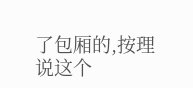了包厢的,按理说这个